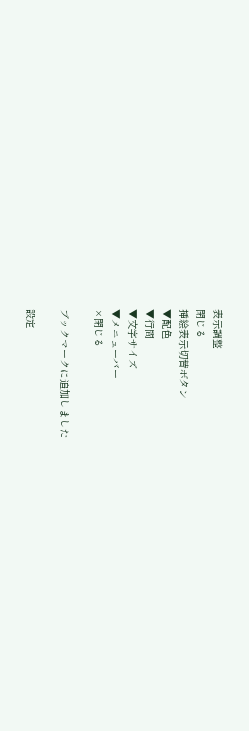表示調整
閉じる
挿絵表示切替ボタン
▼配色
▼行間
▼文字サイズ
▼メニューバー
×閉じる

ブックマークに追加しました

設定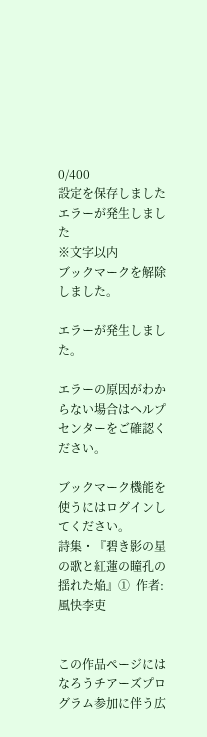0/400
設定を保存しました
エラーが発生しました
※文字以内
ブックマークを解除しました。

エラーが発生しました。

エラーの原因がわからない場合はヘルプセンターをご確認ください。

ブックマーク機能を使うにはログインしてください。
詩集・『碧き影の星の歌と紅蓮の瞳孔の揺れた焔』①  作者: 風快李吏


この作品ページにはなろうチアーズプログラム参加に伴う広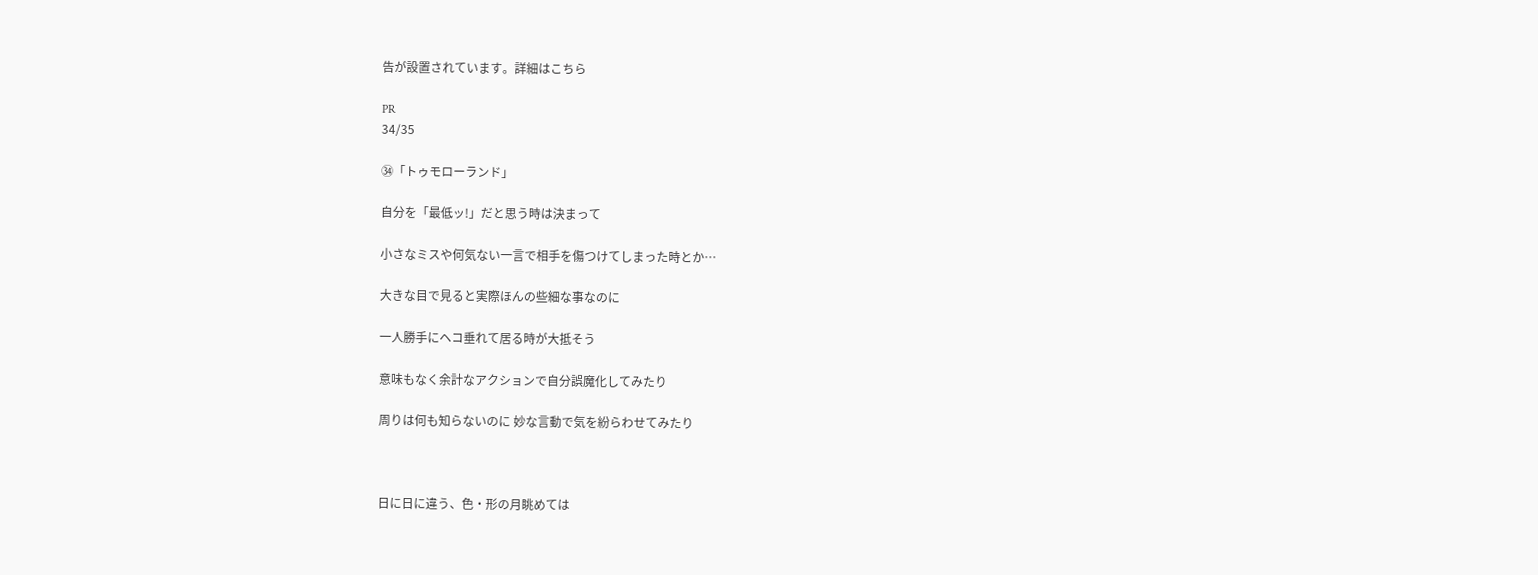告が設置されています。詳細はこちら

PR
34/35

㉞「トゥモローランド」

自分を「最低ッ!」だと思う時は決まって

小さなミスや何気ない一言で相手を傷つけてしまった時とか…

大きな目で見ると実際ほんの些細な事なのに

一人勝手にヘコ垂れて居る時が大抵そう

意味もなく余計なアクションで自分誤魔化してみたり

周りは何も知らないのに 妙な言動で気を紛らわせてみたり



日に日に違う、色・形の月眺めては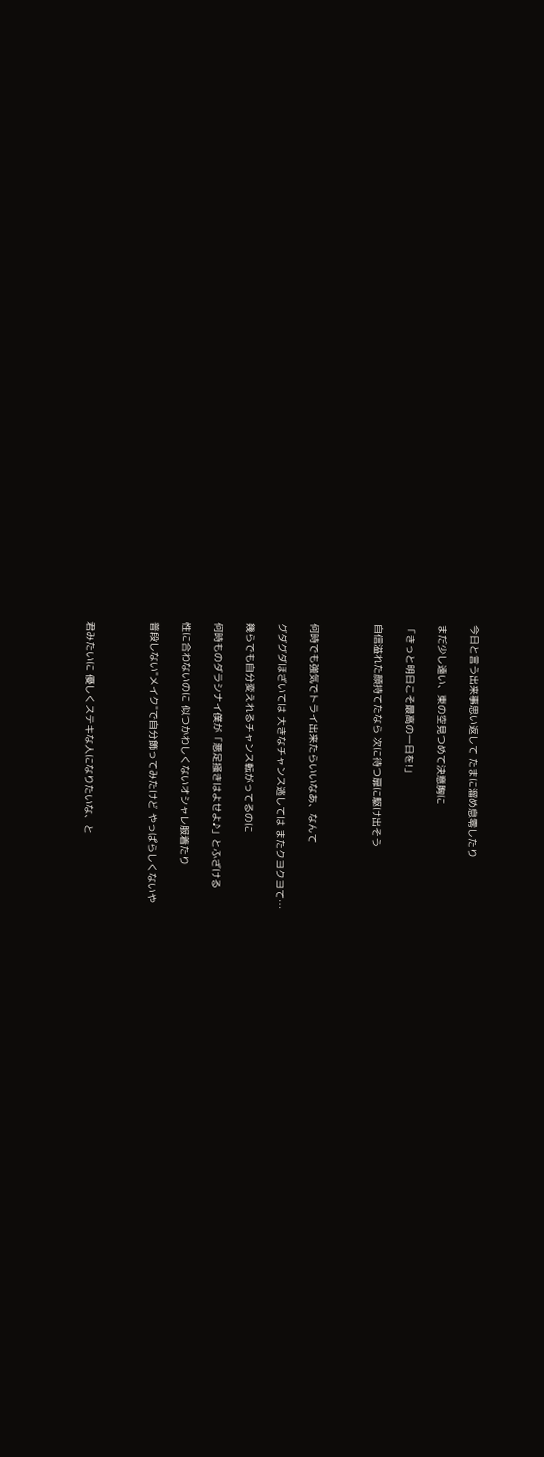今日と言う出来事思い返して たまに溜め息零したり

まだ少し遠い、東の空見つめて決意胸に

「きっと明日こそ最高の一日を!」

自信溢れた顔持てたなら 次に待つ扉に駆け出そう



何時でも強気でトライ出来たらいいなあ、なんて

グダグダほざいては 大きなチャンス逃しては またクヨクヨて…

幾らでも自分変えれるチャンス転がってるのに

何時ものダラシナイ僕が「悪足掻きはよせよ♪」とふざける

性に合わないのに 似つかわしくないオシャレ服着たり

普段しない"メイク"で自分飾ってみたけど やっぱらしくないや



君みたいに 優しくステキな人になりたいな、と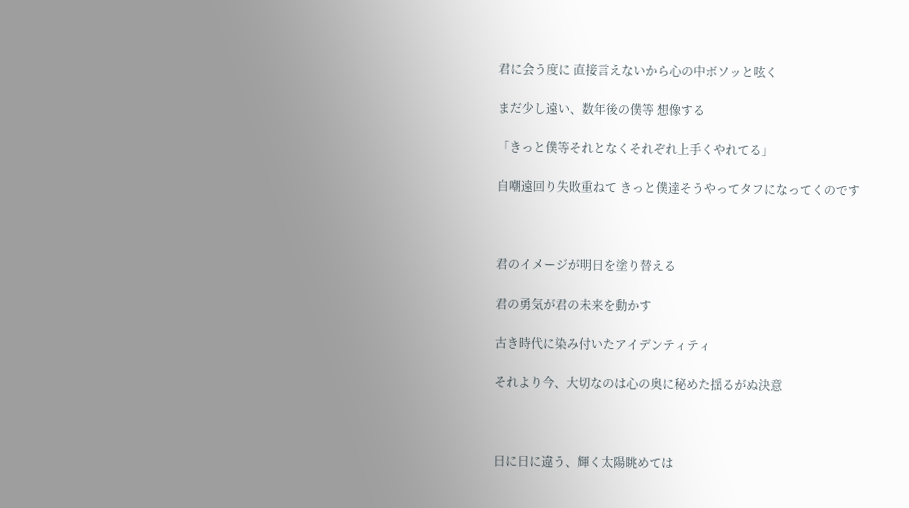君に会う度に 直接言えないから心の中ボソッと呟く

まだ少し遠い、数年後の僕等 想像する

「きっと僕等それとなくそれぞれ上手くやれてる」

自嘲遠回り失敗重ねて きっと僕達そうやってタフになってくのです



君のイメージが明日を塗り替える

君の勇気が君の未来を動かす

古き時代に染み付いたアイデンティティ

それより今、大切なのは心の奥に秘めた揺るがぬ決意



日に日に違う、輝く太陽眺めては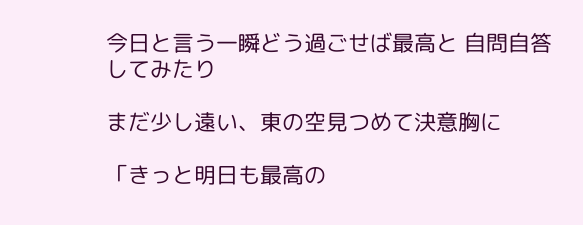今日と言う一瞬どう過ごせば最高と 自問自答してみたり

まだ少し遠い、東の空見つめて決意胸に

「きっと明日も最高の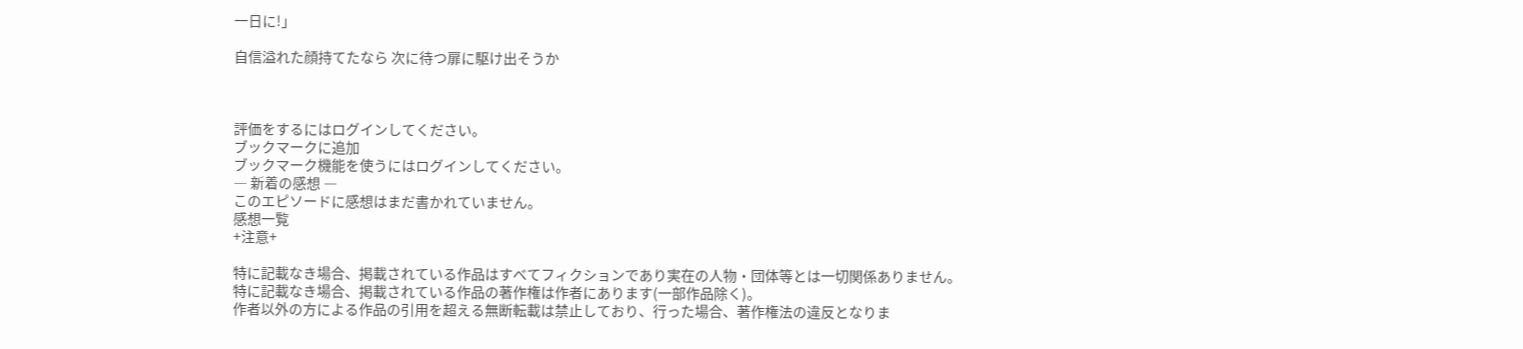一日に!」

自信溢れた顔持てたなら 次に待つ扉に駆け出そうか



評価をするにはログインしてください。
ブックマークに追加
ブックマーク機能を使うにはログインしてください。
― 新着の感想 ―
このエピソードに感想はまだ書かれていません。
感想一覧
+注意+

特に記載なき場合、掲載されている作品はすべてフィクションであり実在の人物・団体等とは一切関係ありません。
特に記載なき場合、掲載されている作品の著作権は作者にあります(一部作品除く)。
作者以外の方による作品の引用を超える無断転載は禁止しており、行った場合、著作権法の違反となりま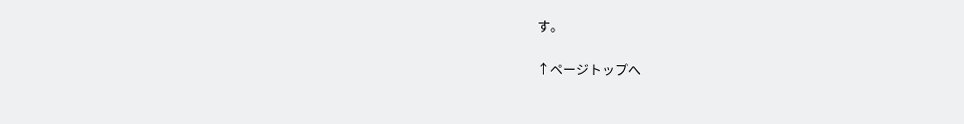す。

↑ページトップへ